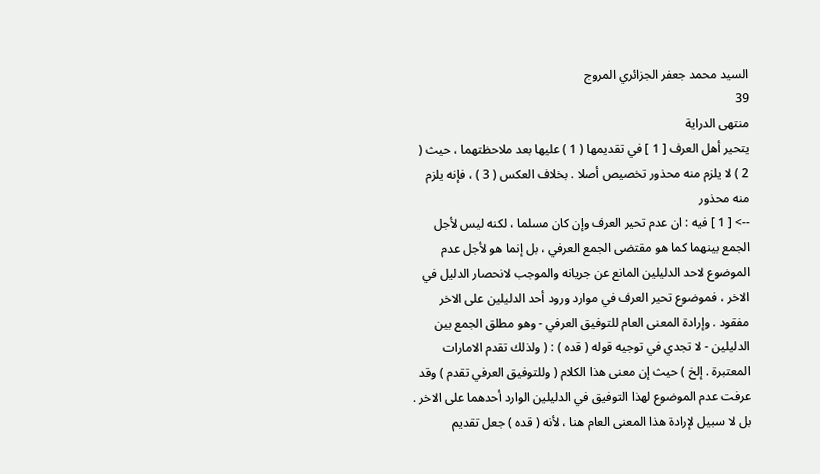السيد محمد جعفر الجزائري المروج
39
منتهى الدراية
يتحير أهل العرف [ 1 ] في تقديمها ( 1 ) عليها بعد ملاحظتهما ، حيث ( 2 ) لا يلزم منه محذور تخصيص أصلا . بخلاف العكس ( 3 ) ، فإنه يلزم منه محذور
--> [ 1 ] فيه : ان عدم تحير العرف وإن كان مسلما ، لكنه ليس لأجل الجمع بينهما كما هو مقتضى الجمع العرفي ، بل إنما هو لأجل عدم الموضوع لاحد الدليلين المانع عن جريانه والموجب لانحصار الدليل في الاخر ، فموضوع تحير العرف في موارد ورود أحد الدليلين على الاخر مفقود . وإرادة المعنى العام للتوفيق العرفي - وهو مطلق الجمع بين الدليلين - لا تجدي في توجيه قوله ( قده ) : ( ولذلك تقدم الامارات المعتبرة . إلخ ) حيث إن معنى هذا الكلام ( وللتوفيق العرفي تقدم ) وقد عرفت عدم الموضوع لهذا التوفيق في الدليلين الوارد أحدهما على الاخر . بل لا سبيل لإرادة هذا المعنى العام هنا ، لأنه ( قده ) جعل تقديم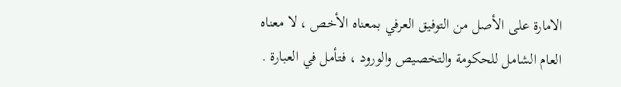الامارة على الأصل من التوفيق العرفي بمعناه الأخص ، لا معناه العام الشامل للحكومة والتخصيص والورود ، فتأمل في العبارة .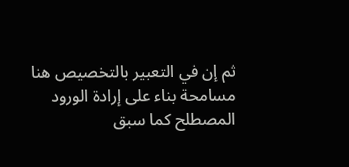ثم إن في التعبير بالتخصيص هنا مسامحة بناء على إرادة الورود المصطلح كما سبق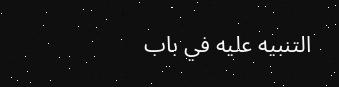التنبيه عليه في باب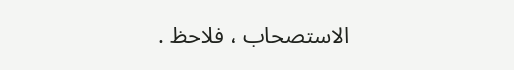الاستصحاب ، فلاحظ .